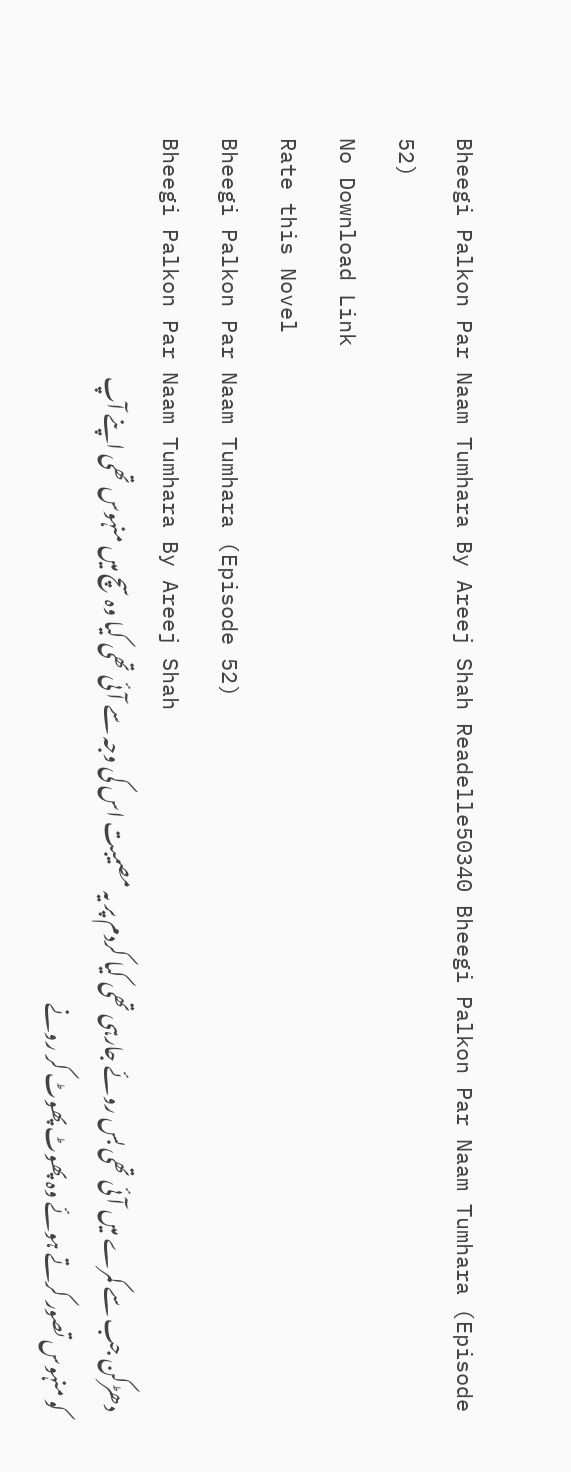Bheegi Palkon Par Naam Tumhara By Areej Shah Readelle50340 Bheegi Palkon Par Naam Tumhara (Episode 52)
No Download Link
Rate this Novel
Bheegi Palkon Par Naam Tumhara (Episode 52)
Bheegi Palkon Par Naam Tumhara By Areej Shah
دھڑکن جب سے کمرے میں آئی تھی بس روئے جارہی تھی کیا کردم پر یہ مصیبت اس کی وجہ سے آئی تھی کیا وہ سچ میں منہوس تھی اپنے آپ کو منہوس تصور کرتے ہوئے وہ پھوٹ پھوٹ کر رونے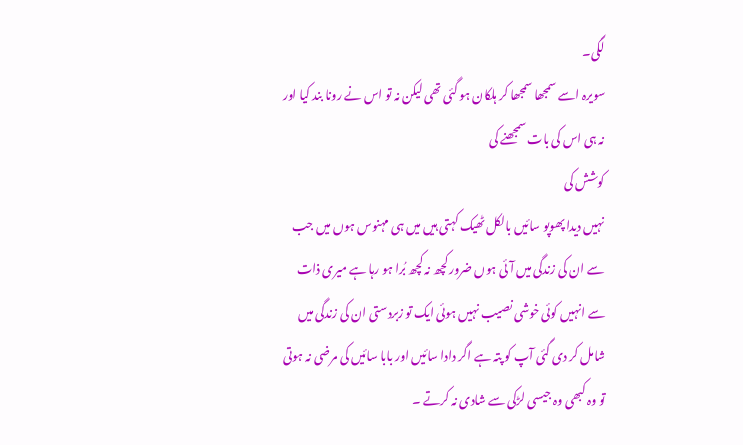لگی۔
سویرہ اسے سمجھا سمجھا کر ہلکان ہو گئی تھی لیکن نہ تو اس نے رونا بند کیا اور نہ ہی اس کی بات سمجھنے کی
کوشش کی
نہیں دیدا پھوپو سائیں بالکل ٹھیک کہتی ہیں میں ہی مہنوس ہوں میں جب سے ان کی زندگی میں آئی ہوں ضرور کچھ نہ کچھ بُرا ہو رہا ہے میری ذات سے انہیں کوئی خوشی نصیب نہیں ہوئی ایک تو زبردستی ان کی زندگی میں شامل کر دی گئی آپ کو پتہ ہے اگر دادا سائیں اور بابا سائیں کی مرضی نہ ہوتی تو وہ کبھی وہ جیسی لڑکی سے شادی نہ کرتے ۔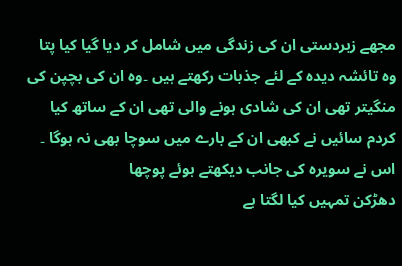مجھے زبردستی ان کی زندگی میں شامل کر دیا گیا کیا پتا وہ تائشہ دیدہ کے لئے جذبات رکھتے ہیں ۔وہ ان کی بچپن کی منگیتر تھی ان کی شادی ہونے والی تھی ان کے ساتھ کیا کردم سائیں نے کبھی ان کے بارے میں سوچا بھی نہ ہوگا ۔
اس نے سویرہ کی جانب دیکھتے ہوئے پوچھا
دھڑکن تمہیں کیا لگتا ہے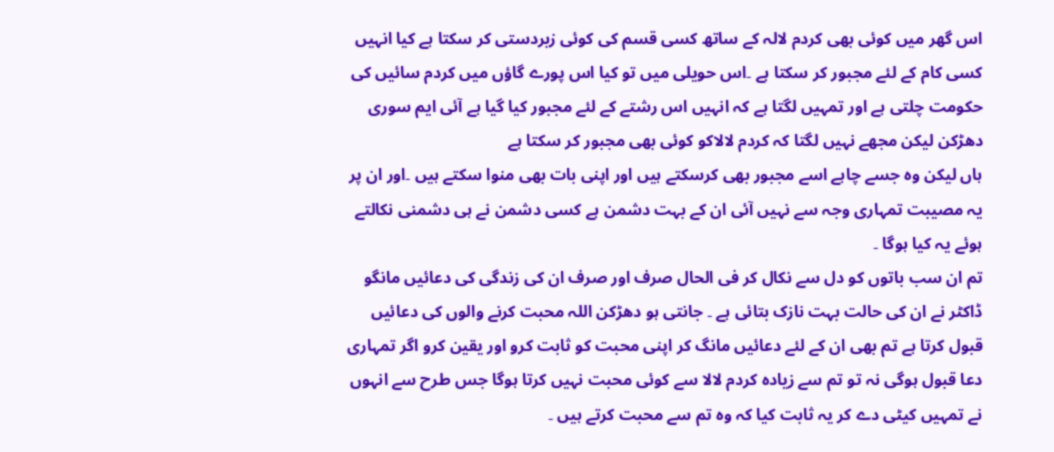اس گھر میں کوئی بھی کردم لالہ کے ساتھ کسی قسم کی کوئی زبردستی کر سکتا ہے کیا انہیں کسی کام کے لئے مجبور کر سکتا ہے ۔اس حویلی میں تو کیا اس پورے گاؤں میں کردم سائیں کی حکومت چلتی ہے اور تمہیں لگتا ہے کہ انہیں اس رشتے کے لئے مجبور کیا گیا ہے آئی ایم سوری دھڑکن لیکن مجھے نہیں لگتا کہ کردم لالاکو کوئی بھی مجبور کر سکتا ہے
ہاں لیکن وہ جسے چاہے اسے مجبور بھی کرسکتے ہیں اور اپنی بات بھی منوا سکتے ہیں ۔اور ان پر یہ مصیبت تمہاری وجہ سے نہیں آئی ان کے بہت دشمن ہے کسی دشمن نے ہی دشمنی نکالتے ہوئے یہ کیا ہوگا ۔
تم ان سب باتوں کو دل سے نکال کر فی الحال صرف اور صرف ان کی زندگی کی دعائیں مانگو ڈاکٹر نے ان کی حالت بہت نازک بتائی ہے ۔ جانتی ہو دھڑکن اللہ محبت کرنے والوں کی دعائیں قبول کرتا ہے تم بھی ان کے لئے دعائیں مانگ کر اپنی محبت کو ثابت کرو اور یقین کرو اگر تمہاری دعا قبول ہوگی نہ تو تم سے زیادہ کردم لالا سے کوئی محبت نہیں کرتا ہوگا جس طرح سے انہوں نے تمہیں کیٹی دے کر یہ ثابت کیا کہ وہ تم سے محبت کرتے ہیں ۔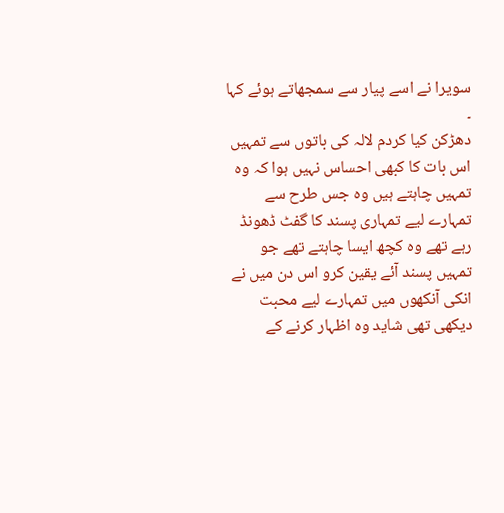سویرا نے اسے پیار سے سمجھاتے ہوئے کہا ۔
دھڑکن کیا کردم لالہ کی باتوں سے تمہیں اس بات کا کبھی احساس نہیں ہوا کہ وہ تمہیں چاہتے ہیں وہ جس طرح سے تمہارے لیے تمہاری پسند کا گفٹ ڈھونڈ رہے تھے وہ کچھ ایسا چاہتے تھے جو تمہیں پسند آئے یقین کرو اس دن میں نے انکی آنکھوں میں تمہارے لیے محبت دیکھی تھی شاید وہ اظہار کرنے کے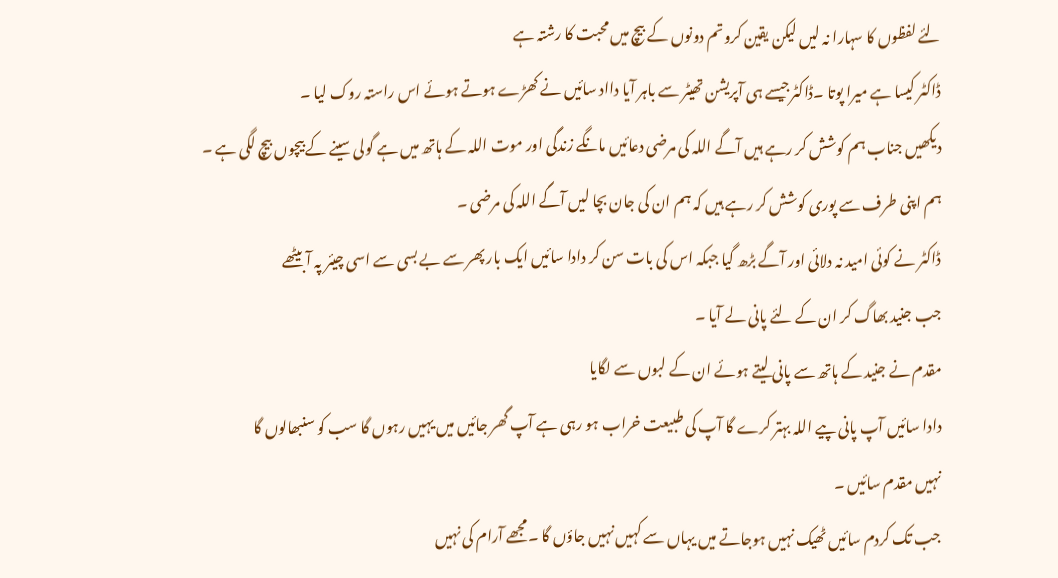لئے لفظوں کا سہارا نہ لیں لیکن یقین کروتم دونوں کے بیچ میں محبت کا رشتہ ہے
ڈاکٹر کیسا ہے میرا پوتا ۔ڈاکٹرجیسے ہی آپریشن تھیٹر سے باہر آیا دااد سائیں نے کھڑے ہوتے ہوئے اس راستہ روک لیا ۔
دیکھیں جناب ہم کوشش کر رہے ہیں آگے اللہ کی مرضی دعائیں مانگے زندگی اور موت اللہ کے ہاتھ میں ہے گولی سینے کے بیچوں بیچ لگی ہے ۔
ہم اپنی طرف سے پوری کوشش کر رہے ہیں کہ ہم ان کی جان بچا لیں آگے اللہ کی مرضی ۔
ڈاکٹر نے کوئی امید نہ دلائی اور آگے بڑھ گیا جبکہ اس کی بات سن کر دادا سائیں ایک بار پھر سے بے بسی سے اسی چیئر پہ آ بیٹھے
جب جنید بھاگ کر ان کے لئے پانی لے آیا ۔
مقدم نے جنید کے ہاتھ سے پانی لیتے ہوئے ان کے لبوں سے لگایا
دادا سائیں آپ پانی پیے اللہ بہتر کرے گا آپ کی طبیعت خراب ہو رہی ہے آپ گھر جائیں میں یہیں رہوں گا سب کو سنبھالوں گا
نہیں مقدم سائیں ۔
جب تک کردم سائیں ٹھیک نہیں ہوجاتے میں یہاں سے کہیں نہیں جاؤں گا ۔مجھے آرام کی نہیں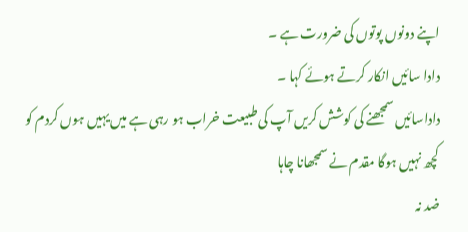اپنے دونوں پوتوں کی ضرورت ہے ۔
دادا سائیں انکار کرتے ہوئے کہا ۔
داداسائیں سمجھنے کی کوشش کریں آپ کی طبیعت خراب ہو رہی ہے میں یہیں ہوں کردم کو کچھ نہیں ہوگا مقدم نے سمجھانا چاہا
ضد نہ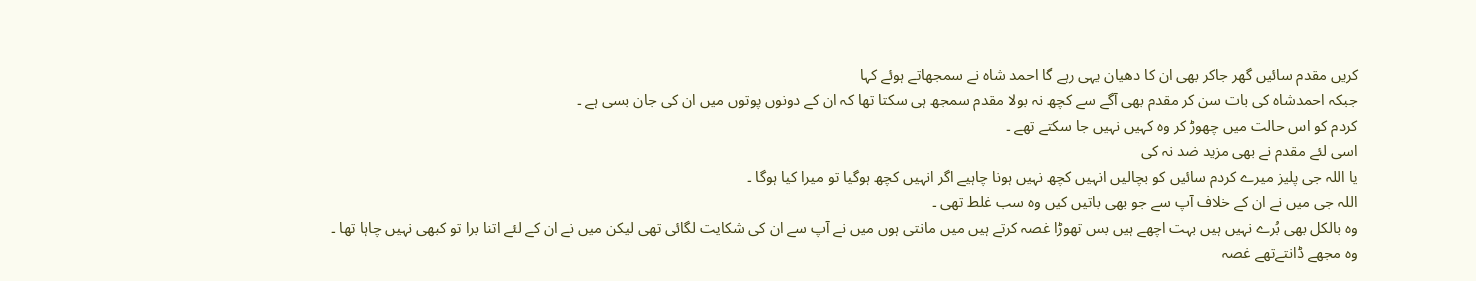کریں مقدم سائیں گھر جاکر بھی ان کا دھیان یہی رہے گا احمد شاہ نے سمجھاتے ہوئے کہا
جبکہ احمدشاہ کی بات سن کر مقدم بھی آگے سے کچھ نہ بولا مقدم سمجھ ہی سکتا تھا کہ ان کے دونوں پوتوں میں ان کی جان بسی ہے ۔
کردم کو اس حالت میں چھوڑ کر وہ کہیں نہیں جا سکتے تھے ۔
اسی لئے مقدم نے بھی مزید ضد نہ کی
یا اللہ جی پلیز میرے کردم سائیں کو بچالیں انہیں کچھ نہیں ہونا چاہیے اگر انہیں کچھ ہوگیا تو میرا کیا ہوگا ۔
اللہ جی میں نے ان کے خلاف آپ سے جو بھی باتیں کیں وہ سب غلط تھی ۔
وہ بالکل بھی بُرے نہیں ہیں بہت اچھے ہیں بس تھوڑا غصہ کرتے ہیں میں مانتی ہوں میں نے آپ سے ان کی شکایت لگائی تھی لیکن میں نے ان کے لئے اتنا برا تو کبھی نہیں چاہا تھا ۔
وہ مجھے ڈانتےتھے غصہ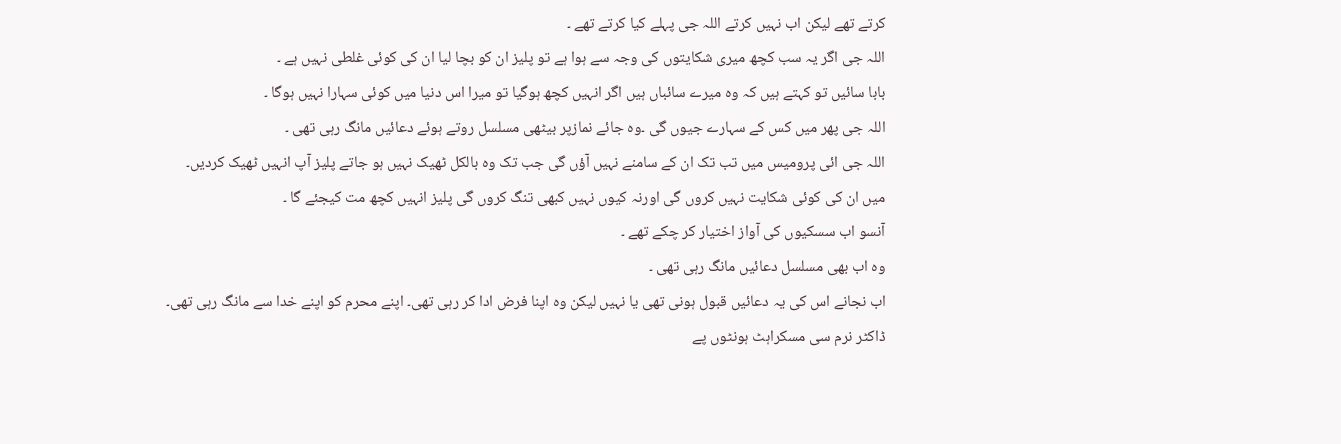کرتے تھے لیکن اب نہیں کرتے اللہ جی پہلے کیا کرتے تھے ۔
اللہ جی اگر یہ سب کچھ میری شکایتوں کی وجہ سے ہوا ہے تو پلیز ان کو بچا لیا ان کی کوئی غلطی نہیں ہے ۔
بابا سائیں تو کہتے ہیں کہ وہ میرے سائباں ہیں اگر انہیں کچھ ہوگیا تو میرا اس دنیا میں کوئی سہارا نہیں ہوگا ۔
اللہ جی پھر میں کس کے سہارے جیوں گی ۔وہ جائے نمازپر بیٹھی مسلسل روتے ہوئے دعائیں مانگ رہی تھی ۔
اللہ جی ائی پرومیس میں تب تک ان کے سامنے نہیں آؤں گی جب تک وہ بالکل ٹھیک نہیں ہو جاتے پلیز آپ انہیں ٹھیک کردیں۔
میں ان کی کوئی شکایت نہیں کروں گی اورنہ کیوں نہیں کبھی تنگ کروں گی پلیز انہیں کچھ مت کیجئے گا ۔
آنسو اب سسکیوں کی آواز اختیار کر چکے تھے ۔
وہ اب بھی مسلسل دعائیں مانگ رہی تھی ۔
اب نجانے اس کی یہ دعائیں قبول ہونی تھی یا نہیں لیکن وہ اپنا فرض ادا کر رہی تھی۔ اپنے محرم کو اپنے خدا سے مانگ رہی تھی۔
ڈاکٹر نرم سی مسکراہٹ ہونٹوں پے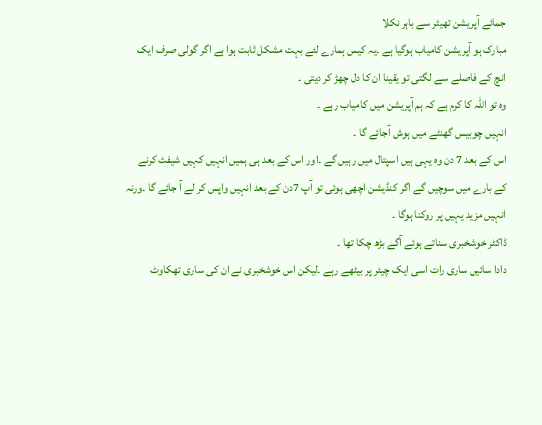جمائے آپریشن تھیٹر سے باہر نکلا
مبارک ہو آپریشن کامیاب ہوگیا ہے ۔یہ کیس ہمارے لئے بہت مشکل ثابت ہوا ہے اگر گولی صرف ایک انچ کے فاصلے سے لگتی تو یقینا ان کا دل چھڑ کر دیتی ۔
وہ تو اللہ کا کرم ہے کہ ہم آپریشن میں کامیاب رہے ۔
انہیں چوبیس گھنٹے میں ہوش آجائے گا ۔
اس کے بعد 7 دن وہ یہی ہیں اسپتال میں رہیں گے ۔اور اس کے بعد ہی ہمیں انہیں کہیں شیفٹ کرنے کے بارے میں سوچیں گے اگر کنڈیشن اچھی ہوئی تو آپ 7دن کے بعد انہیں واپس کر لے آ جائے گا ۔ورنہ انہیں مزید یہیں پر روکنا ہوگا ۔
ڈاکٹر خوشخبری سناتے ہوئے آگے بڑھ چکا تھا ۔
دادا سائیں ساری رات اسی ایک چیئر پر بیٹھے رہے ۔لیکن اس خوشخبری نے ان کی ساری تھکاوٹ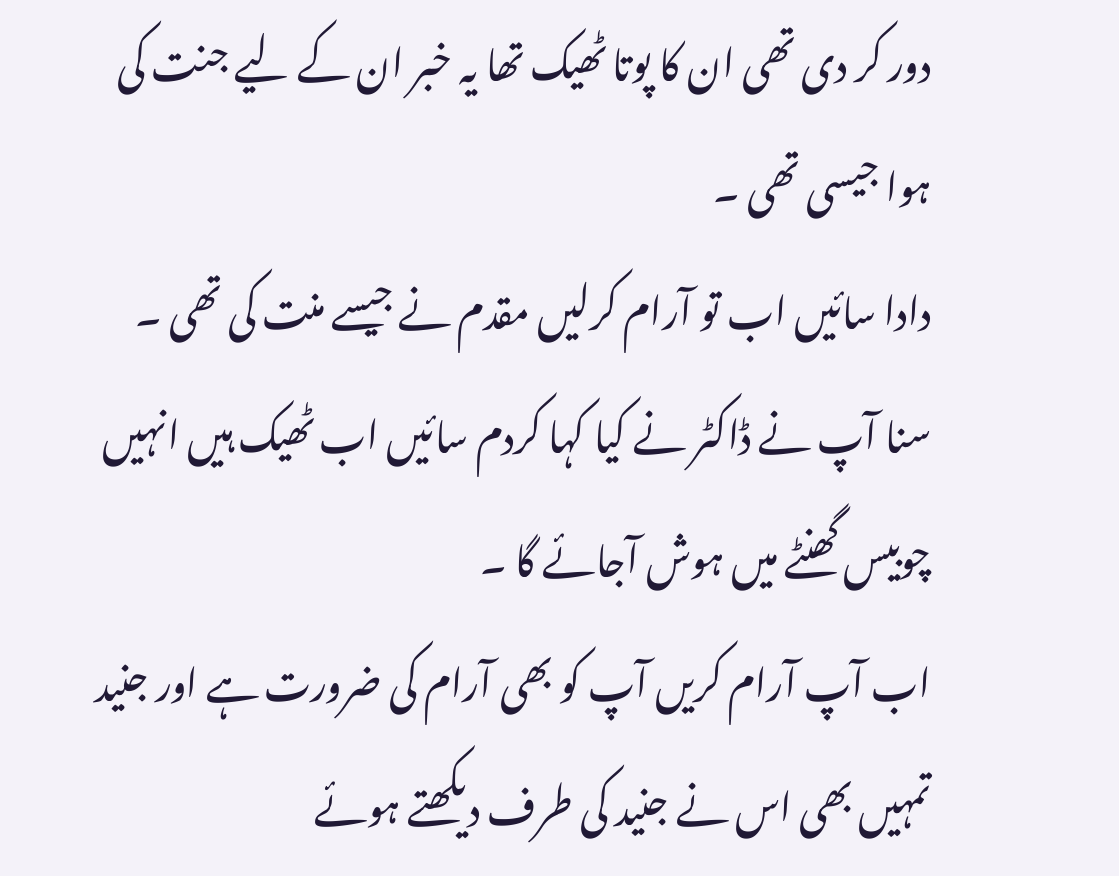دور کر دی تھی ان کا پوتا ٹھیک تھا یہ خبر ان کے لیے جنت کی ہوا جیسی تھی ۔
دادا سائیں اب تو آرام کرلیں مقدم نے جیسے منت کی تھی ۔
سنا آپ نے ڈاکٹر نے کیا کہا کردم سائیں اب ٹھیک ہیں انہیں چوبیس گھنٹے میں ہوش آجائے گا ۔
اب آپ آرام کریں آپ کو بھی آرام کی ضرورت ہے اور جنید تمہیں بھی اس نے جنید کی طرف دیکھتے ہوئے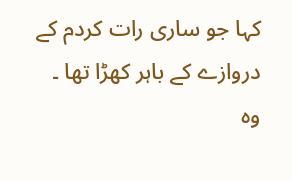کہا جو ساری رات کردم کے دروازے کے باہر کھڑا تھا ۔
وہ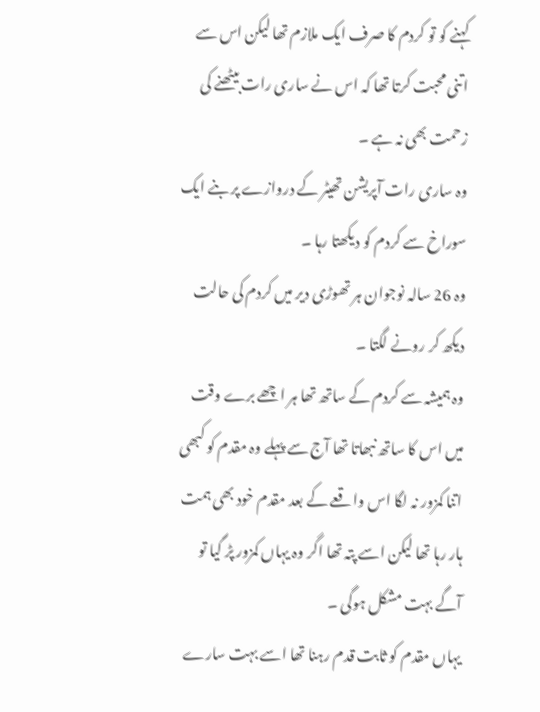کہنے کو تو کردم کا صرف ایک ملازم تھا لیکن اس سے اتنی محبت کرتا تھا کہ اس نے ساری رات بیٹھنے کی زحمت بھی نہ ہے ۔
وہ ساری رات آپریشن تھیٹر کے دروازے پر بنے ایک سوراخ سے کردم کو دیکھتا رہا ۔
وہ 26 سالہ نوجوان ہر تھوڑی دیر میں کردم کی حالت دیکھ کر رونے لگتا ۔
وہ ہمیشہ سے کردم کے ساتھ تھا ہر اچھے برے وقت میں اس کا ساتھ نبھاتا تھا آج سے پہلے وہ مقدم کو کبھی اتنا کمزور نہ لگا اس واقعے کے بعد مقدم خود بھی ہمت ہار رہا تھا لیکن اسے پتہ تھا اگر وہ یہاں کمزور پڑ گیا تو آگے بہت مشکل ہوگی ۔
یہاں مقدم کو ثابت قدم رہنا تھا اسے بہت سارے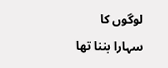لوگوں کا سہارا بننا تھا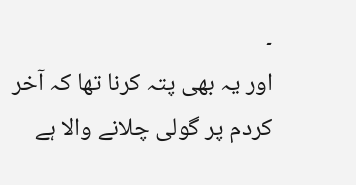۔
اور یہ بھی پتہ کرنا تھا کہ آخر کردم پر گولی چلانے والا ہے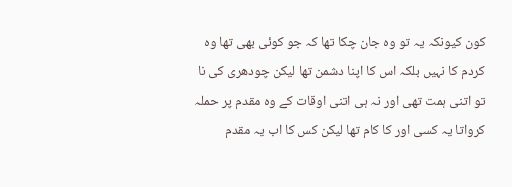کون کیونکہ یہ تو وہ جان چکا تھا کہ جو کوئی بھی تھا وہ کردم کا نہیں بلکہ اس کا اپنا دشمن تھا لیکن چودھری کی نا تو اتنی ہمت تھی اور نہ ہی اتنی اوقات کے وہ مقدم پر حملہ کرواتا یہ کسی اور کا کام تھا لیکن کس کا اب یہ مقدم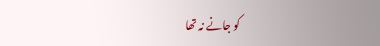کو جانے نہ تھا